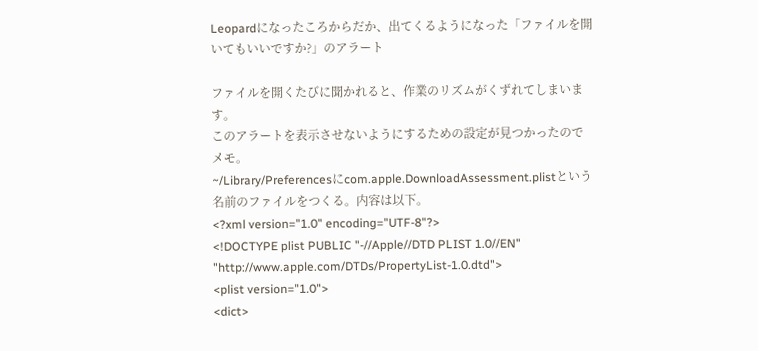Leopardになったころからだか、出てくるようになった「ファイルを開いてもいいですか?」のアラート

ファイルを開くたびに聞かれると、作業のリズムがくずれてしまいます。
このアラートを表示させないようにするための設定が見つかったのでメモ。
~/Library/Preferencesにcom.apple.DownloadAssessment.plistという名前のファイルをつくる。内容は以下。
<?xml version="1.0" encoding="UTF-8"?>
<!DOCTYPE plist PUBLIC "-//Apple//DTD PLIST 1.0//EN" "http://www.apple.com/DTDs/PropertyList-1.0.dtd">
<plist version="1.0">
<dict>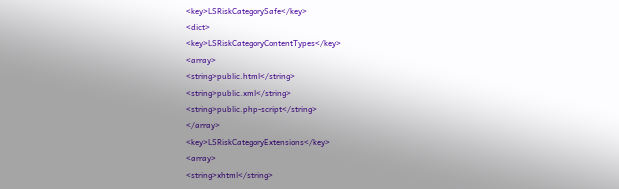<key>LSRiskCategorySafe</key>
<dict>
<key>LSRiskCategoryContentTypes</key>
<array>
<string>public.html</string>
<string>public.xml</string>
<string>public.php-script</string>
</array>
<key>LSRiskCategoryExtensions</key>
<array>
<string>xhtml</string>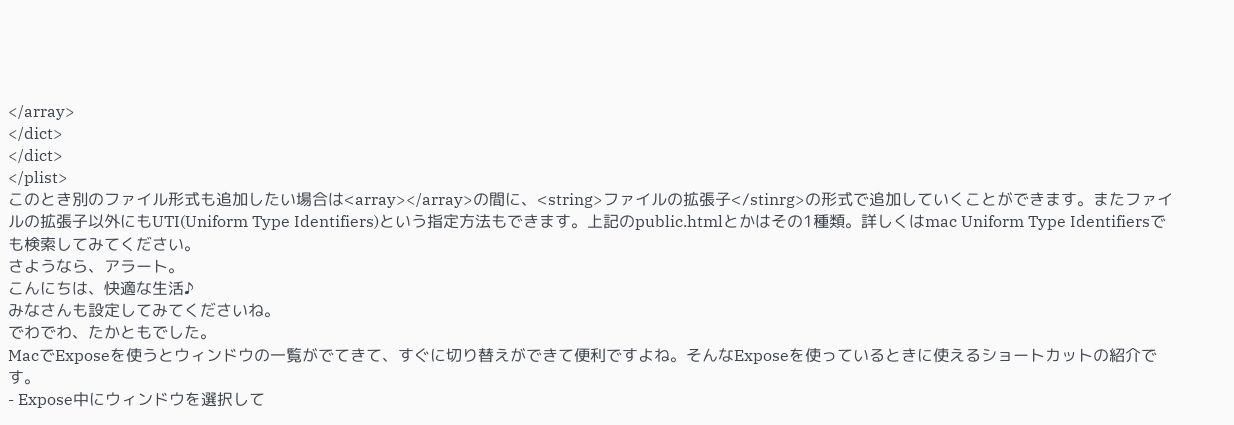</array>
</dict>
</dict>
</plist>
このとき別のファイル形式も追加したい場合は<array></array>の間に、<string>ファイルの拡張子</stinrg>の形式で追加していくことができます。またファイルの拡張子以外にもUTI(Uniform Type Identifiers)という指定方法もできます。上記のpublic.htmlとかはその1種類。詳しくはmac Uniform Type Identifiersでも検索してみてください。
さようなら、アラート。
こんにちは、快適な生活♪
みなさんも設定してみてくださいね。
でわでわ、たかともでした。
MacでExposeを使うとウィンドウの一覧がでてきて、すぐに切り替えができて便利ですよね。そんなExposeを使っているときに使えるショートカットの紹介です。
- Expose中にウィンドウを選択して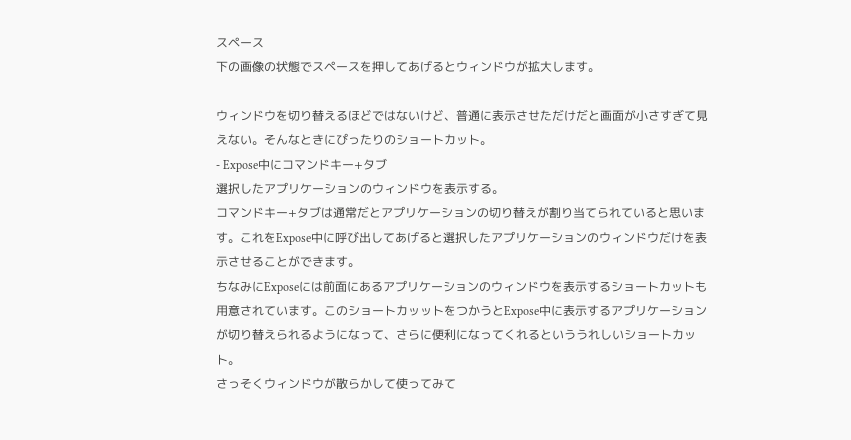スペース
下の画像の状態でスペースを押してあげるとウィンドウが拡大します。

ウィンドウを切り替えるほどではないけど、普通に表示させただけだと画面が小さすぎて見えない。そんなときにぴったりのショートカット。
- Expose中にコマンドキー+タブ
選択したアプリケーションのウィンドウを表示する。
コマンドキー+タブは通常だとアプリケーションの切り替えが割り当てられていると思います。これをExpose中に呼び出してあげると選択したアプリケーションのウィンドウだけを表示させることができます。
ちなみにExposeには前面にあるアプリケーションのウィンドウを表示するショートカットも用意されています。このショートカッットをつかうとExpose中に表示するアプリケーションが切り替えられるようになって、さらに便利になってくれるといううれしいショートカット。
さっそくウィンドウが散らかして使ってみて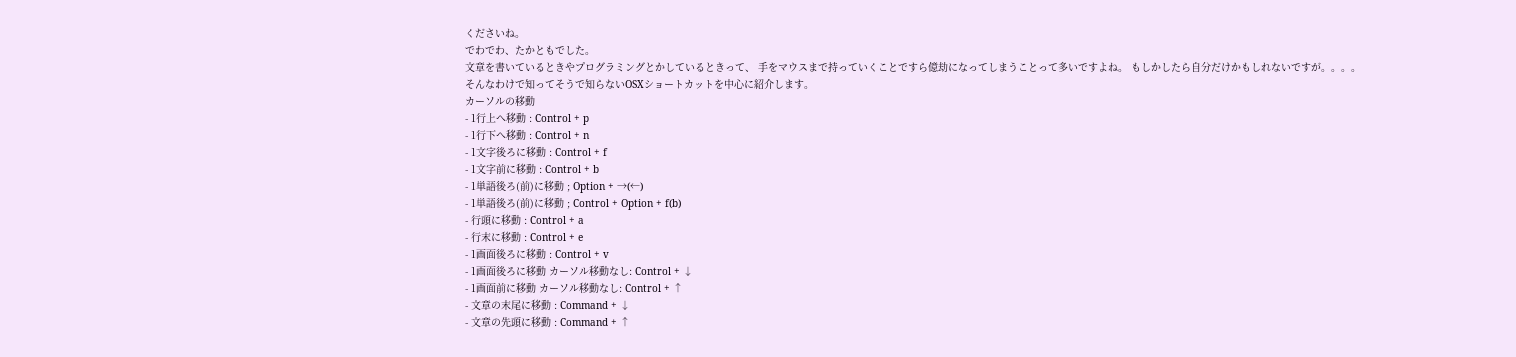くださいね。
でわでわ、たかともでした。
文章を書いているときやプログラミングとかしているときって、 手をマウスまで持っていくことですら億劫になってしまうことって多いですよね。 もしかしたら自分だけかもしれないですが。。。。
そんなわけで知ってそうで知らないOSXショートカットを中心に紹介します。
カーソルの移動
- 1行上へ移動 : Control + p
- 1行下へ移動 : Control + n
- 1文字後ろに移動 : Control + f
- 1文字前に移動 : Control + b
- 1単語後ろ(前)に移動 ; Option + →(←)
- 1単語後ろ(前)に移動 ; Control + Option + f(b)
- 行頭に移動 : Control + a
- 行末に移動 : Control + e
- 1画面後ろに移動 : Control + v
- 1画面後ろに移動 カーソル移動なし: Control + ↓
- 1画面前に移動 カーソル移動なし: Control + ↑
- 文章の末尾に移動 : Command + ↓
- 文章の先頭に移動 : Command + ↑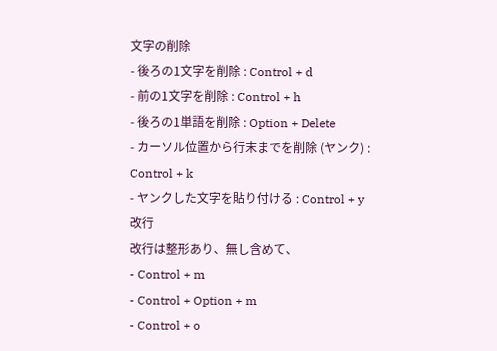文字の削除
- 後ろの1文字を削除 : Control + d
- 前の1文字を削除 : Control + h
- 後ろの1単語を削除 : Option + Delete
- カーソル位置から行末までを削除 (ヤンク) : Control + k
- ヤンクした文字を貼り付ける : Control + y
改行
改行は整形あり、無し含めて、
- Control + m
- Control + Option + m
- Control + o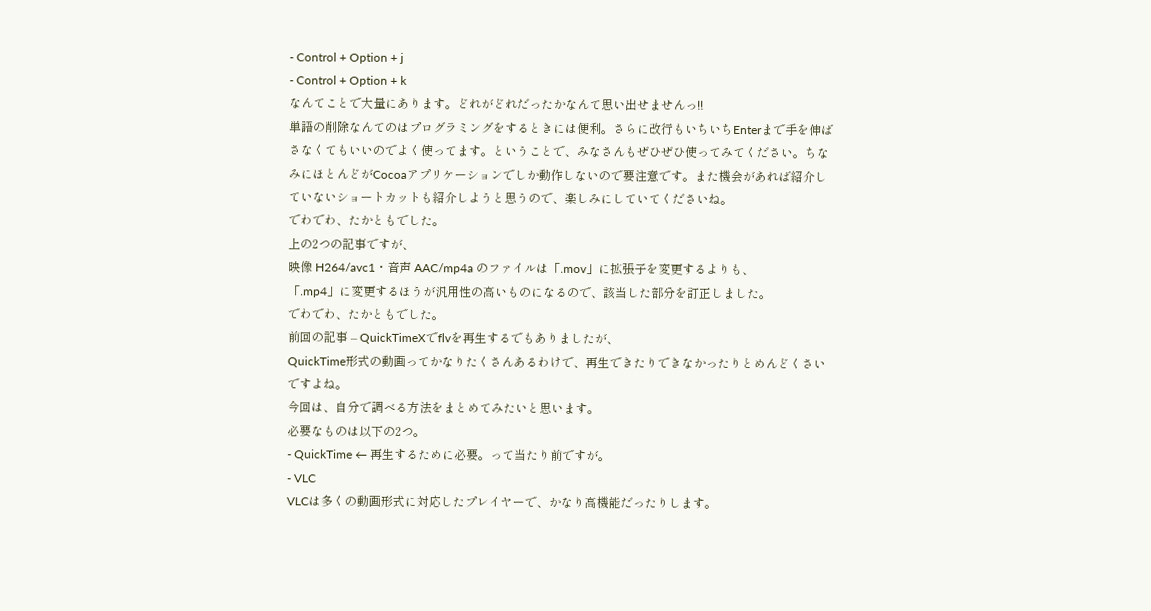- Control + Option + j
- Control + Option + k
なんてことで大量にあります。どれがどれだったかなんて思い出せませんっ!!
単語の削除なんてのはプログラミングをするときには便利。さらに改行もいちいちEnterまで手を伸ばさなくてもいいのでよく使ってます。ということで、みなさんもぜひぜひ使ってみてください。ちなみにほとんどがCocoaアプリケーションでしか動作しないので要注意です。また機会があれば紹介していないショートカットも紹介しようと思うので、楽しみにしていてくださいね。
でわでわ、たかともでした。
上の2つの記事ですが、
映像 H264/avc1・音声 AAC/mp4a のファイルは「.mov」に拡張子を変更するよりも、
「.mp4」に変更するほうが汎用性の高いものになるので、該当した部分を訂正しました。
でわでわ、たかともでした。
前回の記事 – QuickTimeXでflvを再生するでもありましたが、
QuickTime形式の動画ってかなりたくさんあるわけで、再生できたりできなかったりとめんどくさいですよね。
今回は、自分で調べる方法をまとめてみたいと思います。
必要なものは以下の2つ。
- QuickTime ← 再生するために必要。って当たり前ですが。
- VLC
VLCは多くの動画形式に対応したプレイヤーで、かなり高機能だったりします。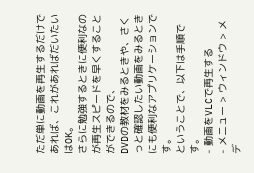ただ単に動画を再生するだけであれば、これがあればだいたいはOK。
さらに勉強するときに便利なのが再生スピードを早くすることができるので、
DVDの教材をみるときや、さくっと確認したい動画をみるときにも便利なアプリケーションです。
ということで、以下は手順です。
- 動画をVLCで再生する
- メニュー > ウィンドウ > メデ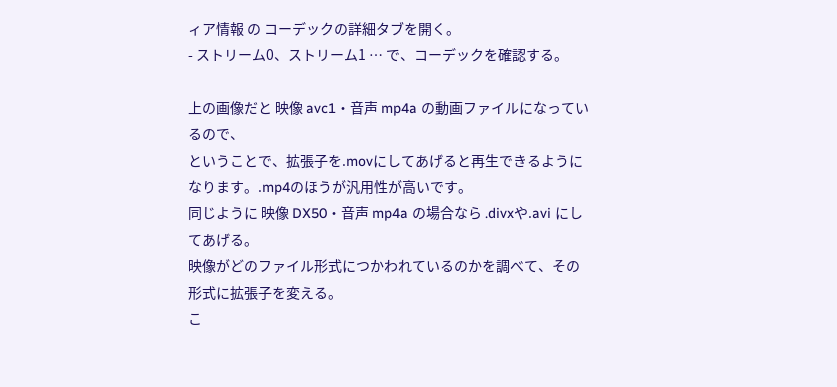ィア情報 の コーデックの詳細タブを開く。
- ストリーム0、ストリーム1 … で、コーデックを確認する。

上の画像だと 映像 avc1・音声 mp4a の動画ファイルになっているので、
ということで、拡張子を.movにしてあげると再生できるようになります。.mp4のほうが汎用性が高いです。
同じように 映像 DX50・音声 mp4a の場合なら .divxや.avi にしてあげる。
映像がどのファイル形式につかわれているのかを調べて、その形式に拡張子を変える。
こ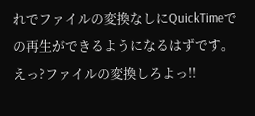れでファイルの変換なしにQuickTimeでの再生ができるようになるはずです。
えっ?ファイルの変換しろよっ!!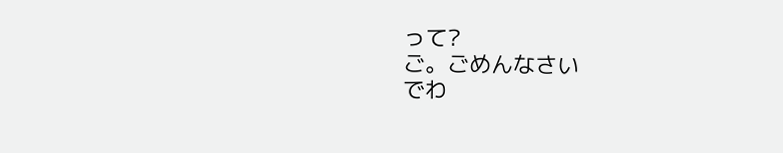って?
ご。ごめんなさい
でわ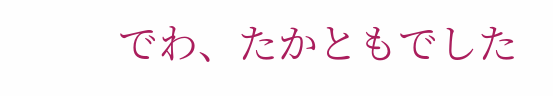でわ、たかともでした